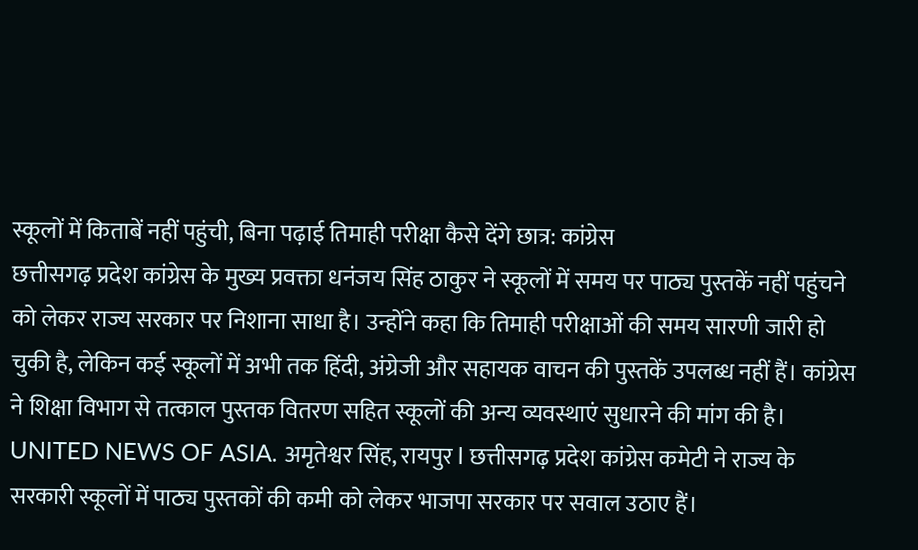स्कूलों में किताबें नहीं पहुंची, बिना पढ़ाई तिमाही परीक्षा कैसे देंगे छात्र: कांग्रेस
छत्तीसगढ़ प्रदेश कांग्रेस के मुख्य प्रवक्ता धनंजय सिंह ठाकुर ने स्कूलों में समय पर पाठ्य पुस्तकें नहीं पहुंचने को लेकर राज्य सरकार पर निशाना साधा है। उन्होंने कहा कि तिमाही परीक्षाओं की समय सारणी जारी हो चुकी है, लेकिन कई स्कूलों में अभी तक हिंदी, अंग्रेजी और सहायक वाचन की पुस्तकें उपलब्ध नहीं हैं। कांग्रेस ने शिक्षा विभाग से तत्काल पुस्तक वितरण सहित स्कूलों की अन्य व्यवस्थाएं सुधारने की मांग की है।
UNITED NEWS OF ASIA. अमृतेश्वर सिंह, रायपुर l छत्तीसगढ़ प्रदेश कांग्रेस कमेटी ने राज्य के सरकारी स्कूलों में पाठ्य पुस्तकों की कमी को लेकर भाजपा सरकार पर सवाल उठाए हैं।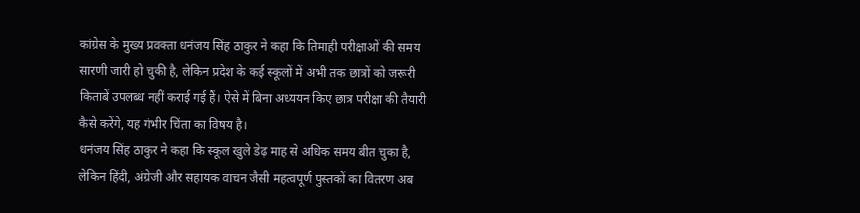कांग्रेस के मुख्य प्रवक्ता धनंजय सिंह ठाकुर ने कहा कि तिमाही परीक्षाओं की समय सारणी जारी हो चुकी है, लेकिन प्रदेश के कई स्कूलों में अभी तक छात्रों को जरूरी किताबें उपलब्ध नहीं कराई गई हैं। ऐसे में बिना अध्ययन किए छात्र परीक्षा की तैयारी कैसे करेंगे, यह गंभीर चिंता का विषय है।
धनंजय सिंह ठाकुर ने कहा कि स्कूल खुले डेढ़ माह से अधिक समय बीत चुका है, लेकिन हिंदी, अंग्रेजी और सहायक वाचन जैसी महत्वपूर्ण पुस्तकों का वितरण अब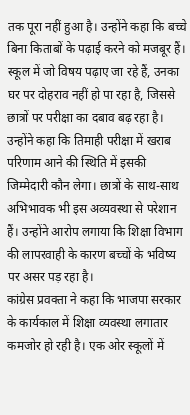तक पूरा नहीं हुआ है। उन्होंने कहा कि बच्चे बिना किताबों के पढ़ाई करने को मजबूर हैं। स्कूल में जो विषय पढ़ाए जा रहे हैं, उनका घर पर दोहराव नहीं हो पा रहा है, जिससे छात्रों पर परीक्षा का दबाव बढ़ रहा है।
उन्होंने कहा कि तिमाही परीक्षा में खराब परिणाम आने की स्थिति में इसकी जिम्मेदारी कौन लेगा। छात्रों के साथ-साथ अभिभावक भी इस अव्यवस्था से परेशान हैं। उन्होंने आरोप लगाया कि शिक्षा विभाग की लापरवाही के कारण बच्चों के भविष्य पर असर पड़ रहा है।
कांग्रेस प्रवक्ता ने कहा कि भाजपा सरकार के कार्यकाल में शिक्षा व्यवस्था लगातार कमजोर हो रही है। एक ओर स्कूलों में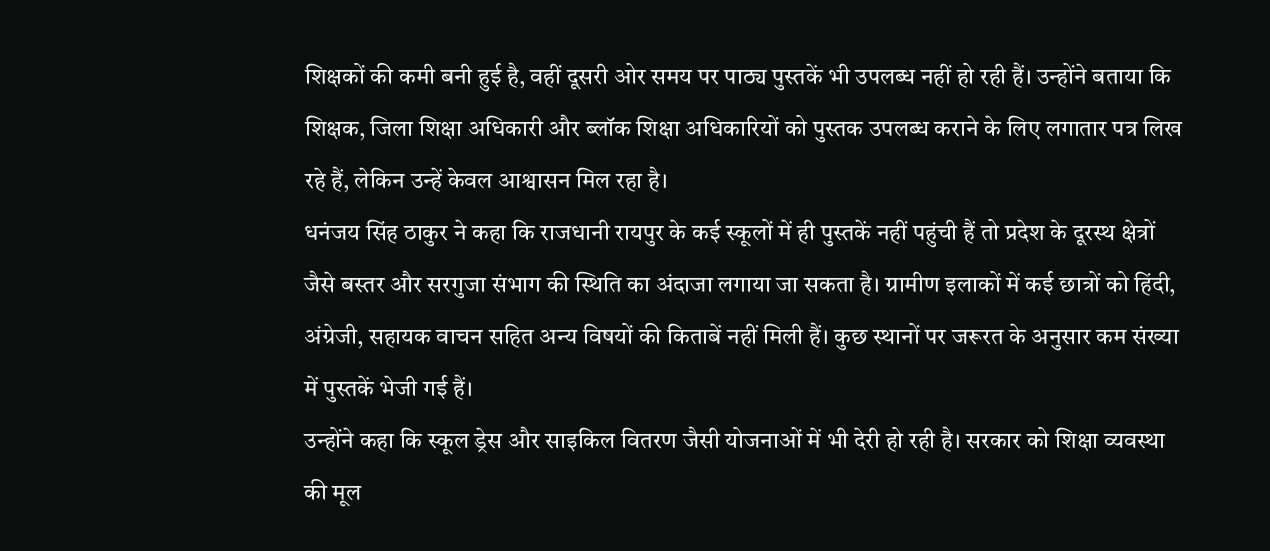शिक्षकों की कमी बनी हुई है, वहीं दूसरी ओर समय पर पाठ्य पुस्तकें भी उपलब्ध नहीं हो रही हैं। उन्होंने बताया कि शिक्षक, जिला शिक्षा अधिकारी और ब्लॉक शिक्षा अधिकारियों को पुस्तक उपलब्ध कराने के लिए लगातार पत्र लिख रहे हैं, लेकिन उन्हें केवल आश्वासन मिल रहा है।
धनंजय सिंह ठाकुर ने कहा कि राजधानी रायपुर के कई स्कूलों में ही पुस्तकें नहीं पहुंची हैं तो प्रदेश के दूरस्थ क्षेत्रों जैसे बस्तर और सरगुजा संभाग की स्थिति का अंदाजा लगाया जा सकता है। ग्रामीण इलाकों में कई छात्रों को हिंदी, अंग्रेजी, सहायक वाचन सहित अन्य विषयों की किताबें नहीं मिली हैं। कुछ स्थानों पर जरूरत के अनुसार कम संख्या में पुस्तकें भेजी गई हैं।
उन्होंने कहा कि स्कूल ड्रेस और साइकिल वितरण जैसी योजनाओं में भी देरी हो रही है। सरकार को शिक्षा व्यवस्था की मूल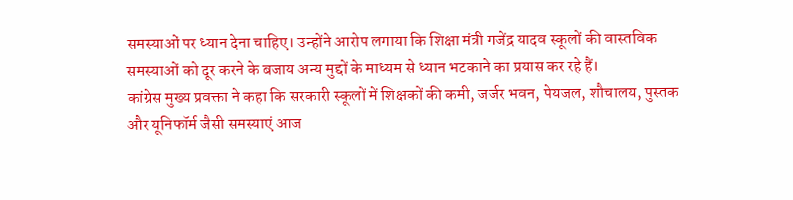समस्याओं पर ध्यान देना चाहिए। उन्होंने आरोप लगाया कि शिक्षा मंत्री गजेंद्र यादव स्कूलों की वास्तविक समस्याओं को दूर करने के बजाय अन्य मुद्दों के माध्यम से ध्यान भटकाने का प्रयास कर रहे हैं।
कांग्रेस मुख्य प्रवक्ता ने कहा कि सरकारी स्कूलों में शिक्षकों की कमी, जर्जर भवन, पेयजल, शौचालय, पुस्तक और यूनिफॉर्म जैसी समस्याएं आज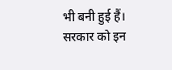भी बनी हुई हैं। सरकार को इन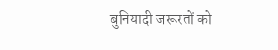बुनियादी जरूरतों को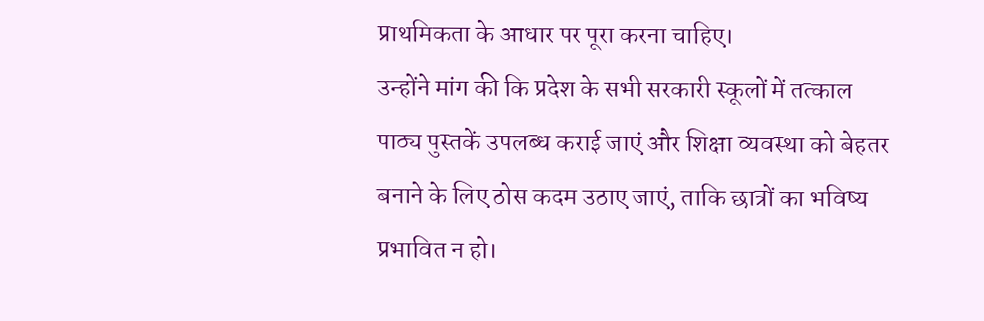प्राथमिकता के आधार पर पूरा करना चाहिए।
उन्होंने मांग की कि प्रदेश के सभी सरकारी स्कूलों में तत्काल पाठ्य पुस्तकें उपलब्ध कराई जाएं और शिक्षा व्यवस्था को बेहतर बनाने के लिए ठोस कदम उठाए जाएं, ताकि छात्रों का भविष्य प्रभावित न हो।